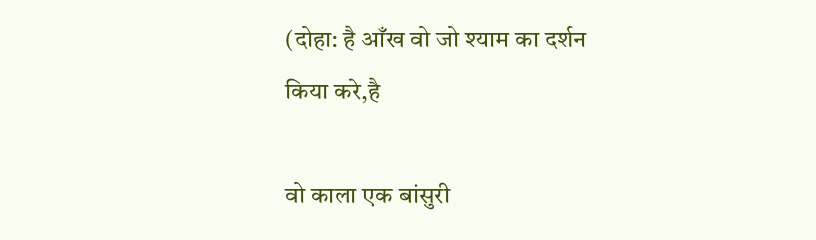(दोहा: है आँख वो जो श्याम का दर्शन किया करे,है

वो काला एक बांसुरी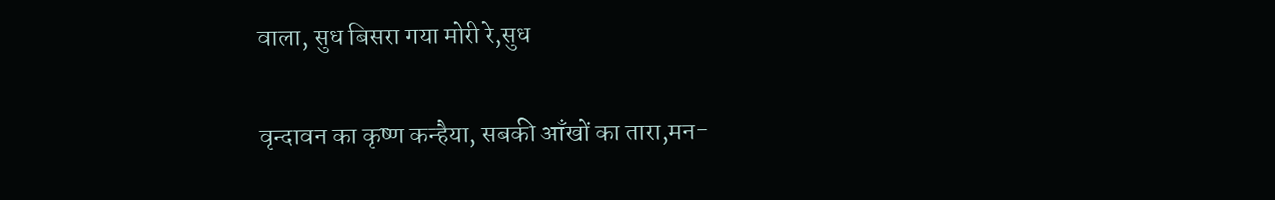वाला, सुध बिसरा गया मोरी रे,सुध

वृन्दावन का कृष्ण कन्हैया, सबकी आँखों का तारा,मन-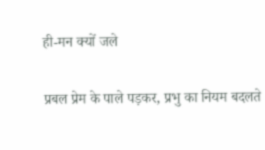ही-मन क्यों जले

प्रबल प्रेम के पाले पड़कर, प्रभु का नियम बदलते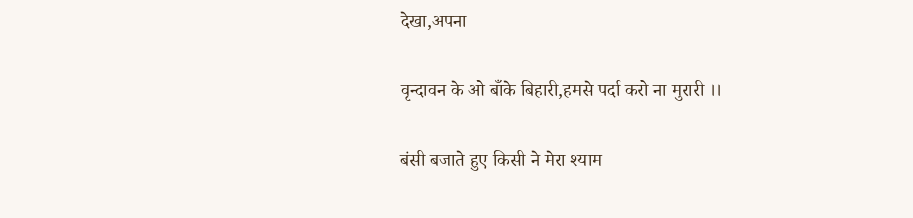देखा,अपना

वृन्दावन के ओ बाँके बिहारी,हमसे पर्दा करो ना मुरारी ।।

बंसी बजाते हुए किसी ने मेरा श्याम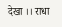देखा ।। राधा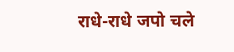राधे-राधे जपो चले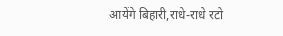आयेंगे बिहारी,राधे-राधे रटो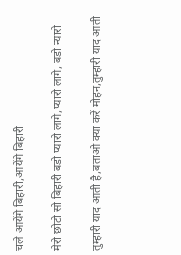चले आयेंगे बिहारी,आयेंगे बिहारी

मेरो छोटो सो बिहारी बडो प्यारो लागे,प्यारो लागे, बडो न्यारो

तुम्हारी याद आती है,बताओ क्या करें मोहन,तुम्हारी याद आती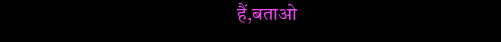हैं,बताओ